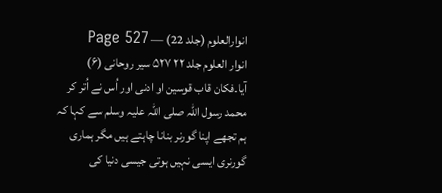انوارالعلوم (جلد 22) — Page 527
انوار العلوم جلد ۲۲ ۵۲۷ سیر روحانی (۶) آیا۔فکان قاب قوسین او ادنی اور اُس نے اُتر کر محمد رسول اللہ صلی اللہ علیہ وسلم سے کہا کہ ہم تجھے اپنا گورنر بنانا چاہتے ہیں مگر ہماری گورنری ایسی نہیں ہوتی جیسی دنیا کی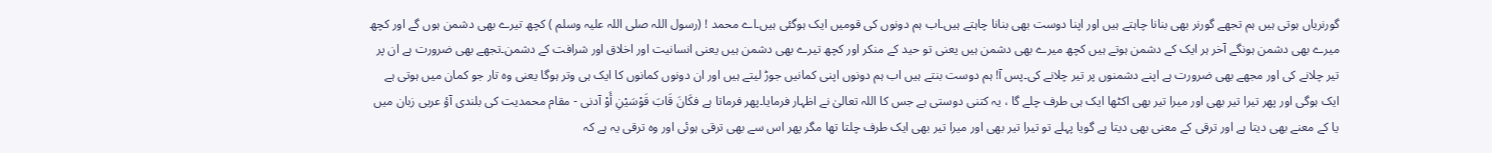گورنریاں ہوتی ہیں ہم تجھے گورنر بھی بنانا چاہتے ہیں اور اپنا دوست بھی بنانا چاہتے ہیں۔اب ہم دونوں کی قومیں ایک ہوگئی ہیں۔اے محمد ! (رسول اللہ صلی اللہ علیہ وسلم ) کچھ تیرے بھی دشمن ہوں گے اور کچھ میرے بھی دشمن ہونگے آخر ہر ایک کے دشمن ہوتے ہیں کچھ میرے بھی دشمن ہیں یعنی تو حید کے منکر اور کچھ تیرے بھی دشمن ہیں یعنی انسانیت اور اخلاق اور شرافت کے دشمن۔تجھے بھی ضرورت ہے ان پر تیر چلانے کی اور مجھے بھی ضرورت ہے اپنے دشمنوں پر تیر چلانے کی۔پس آ! ہم دوست بنتے ہیں اب ہم دونوں اپنی کمانیں جوڑ لیتے ہیں اور ان دونوں کمانوں کا ایک ہی وتر ہوگا یعنی وہ تار جو کمان میں ہوتی ہے ایک ہوگی اور پھر تیرا تیر بھی اور میرا تیر بھی اکٹھا ایک ہی طرف چلے گا ، یہ کتنی دوستی ہے جس کا اللہ تعالیٰ نے اظہار فرمایا۔پھر فرماتا ہے فكَانَ قَابَ قَوْسَيْنِ أَوْ آدنی - مقام محمدیت کی بلندی آؤ عربی زبان میں یا کے معنے بھی دیتا ہے اور ترقی کے معنی بھی دیتا ہے گویا پہلے تو تیرا تیر بھی اور میرا تیر بھی ایک طرف چلتا تھا مگر پھر اس سے بھی ترقی ہوئی اور وہ ترقی یہ ہے کہ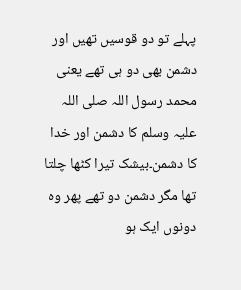پہلے تو دو قوسیں تھیں اور دشمن بھی دو ہی تھے یعنی محمد رسول اللہ صلی اللہ علیہ وسلم کا دشمن اور خدا کا دشمن۔بیشک تیرا کٹھا چلتا تھا مگر دشمن دو تھے پھر وہ دونوں ایک ہو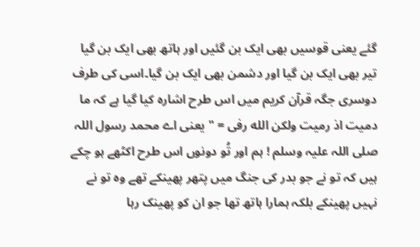گئے یعنی قوسیں بھی ایک بن گئیں اور ہاتھ بھی ایک بن گیا تیر بھی ایک بن گیا اور دشمن بھی ایک بن گیا۔اسی کی طرف دوسری جگہ قرآن کریم میں اس طرح اشارہ کیا گیا ہے کہ ما دمیت اذ رميت ولكن الله رفی = " یعنی اے محمد رسول اللہ صلی اللہ علیہ وسلم ! ہم اور تُو دونوں اس طرح اکٹھے ہو چکے ہیں کہ تو نے جو بدر کی جنگ میں پتھر پھینکے تھے وہ تو نے نہیں پھینکے بلکہ ہمارا ہاتھ تھا جو ان کو پھینک رہا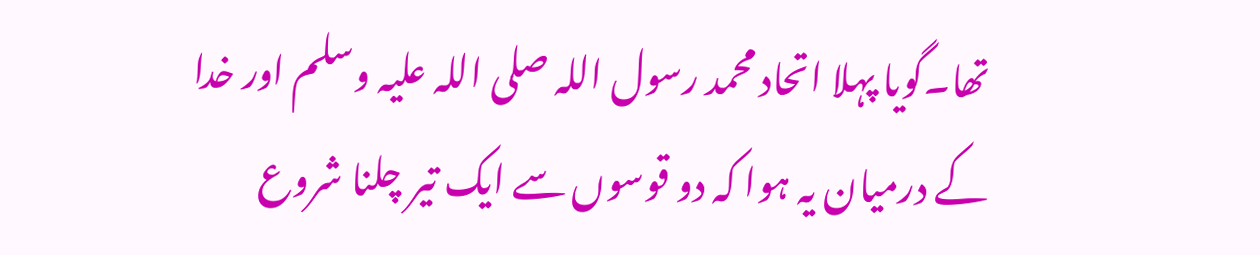تھا۔گویا پہلا اتحاد محمد رسول اللہ صلی اللہ علیہ وسلم اور خدا کے درمیان یہ ہوا کہ دو قوسوں سے ایک تیر چلنا شروع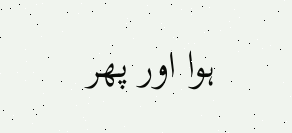ہوا اور پھر